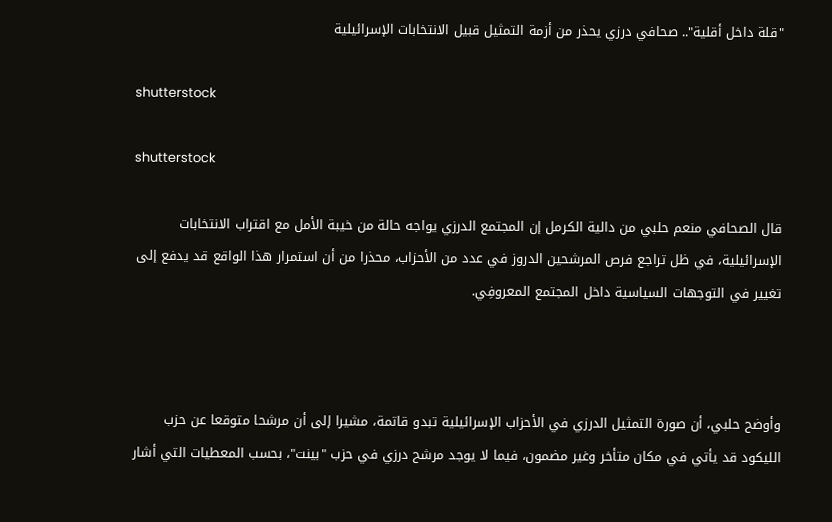"قلة داخل أقلية".. صحافي درزي يحذر من أزمة التمثيل قبيل الانتخابات الإسرائيلية

shutterstock

shutterstock

قال الصحافي منعم حلبي من دالية الكرمل إن المجتمع الدرزي يواجه حالة من خيبة الأمل مع اقتراب الانتخابات الإسرائيلية، في ظل تراجع فرص المرشحين الدروز في عدد من الأحزاب، محذرا من أن استمرار هذا الواقع قد يدفع إلى تغيير في التوجهات السياسية داخل المجتمع المعروفِي.



وأوضح حلبي، أن صورة التمثيل الدرزي في الأحزاب الإسرائيلية تبدو قاتمة، مشيرا إلى أن مرشحا متوقعا عن حزب الليكود قد يأتي في مكان متأخر وغير مضمون، فيما لا يوجد مرشح درزي في حزب "بينت"، بحسب المعطيات التي أشار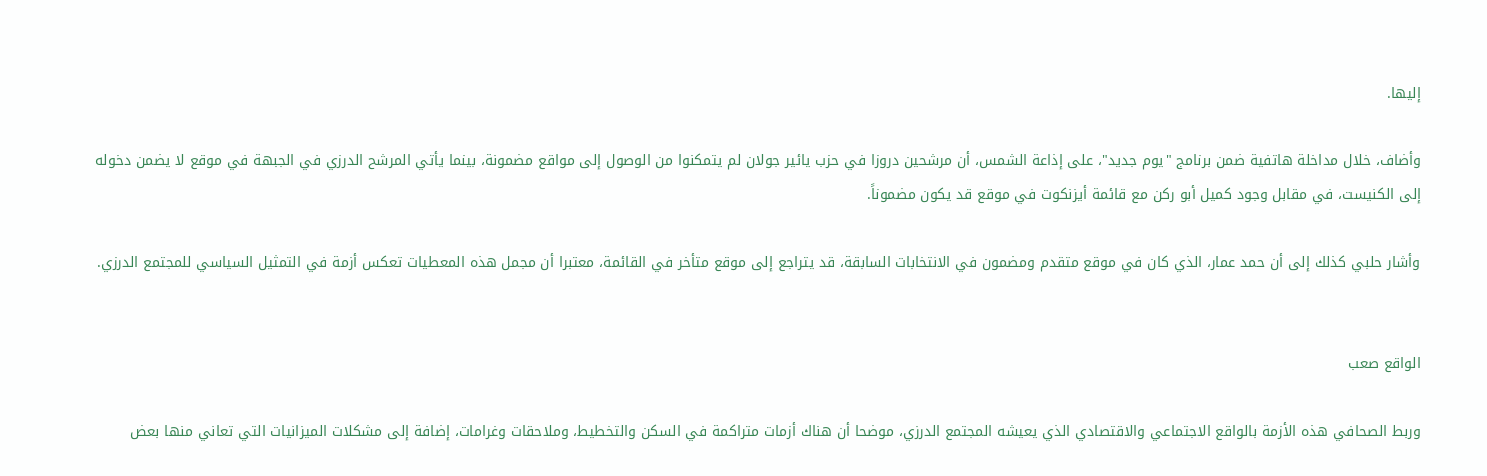إليها.

وأضاف، خلال مداخلة هاتفية ضمن برنامج "يوم جديد"، على إذاعة الشمس، أن مرشحين دروزا في حزب يائير جولان لم يتمكنوا من الوصول إلى مواقع مضمونة، بينما يأتي المرشح الدرزي في الجبهة في موقع لا يضمن دخوله إلى الكنيست، في مقابل وجود كميل أبو ركن مع قائمة أيزنكوت في موقع قد يكون مضموناً.

وأشار حلبي كذلك إلى أن حمد عمار، الذي كان في موقع متقدم ومضمون في الانتخابات السابقة، قد يتراجع إلى موقع متأخر في القائمة، معتبرا أن مجمل هذه المعطيات تعكس أزمة في التمثيل السياسي للمجتمع الدرزي.


الواقع صعب

وربط الصحافي هذه الأزمة بالواقع الاجتماعي والاقتصادي الذي يعيشه المجتمع الدرزي، موضحا أن هناك أزمات متراكمة في السكن والتخطيط، وملاحقات وغرامات، إضافة إلى مشكلات الميزانيات التي تعاني منها بعض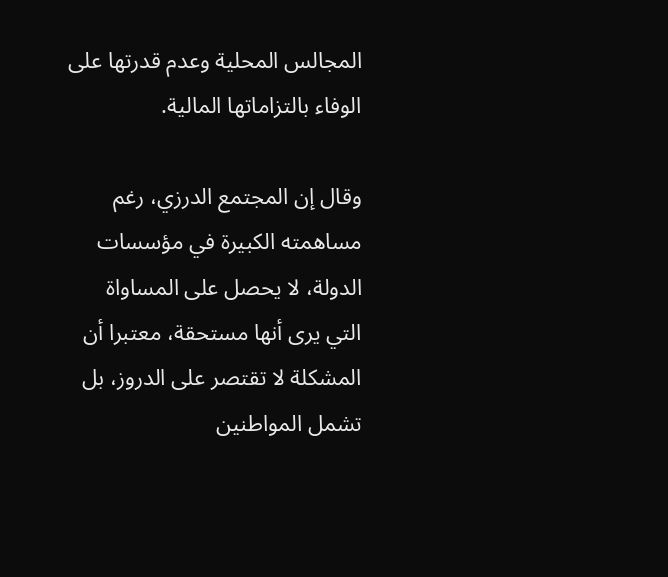المجالس المحلية وعدم قدرتها على الوفاء بالتزاماتها المالية.

وقال إن المجتمع الدرزي، رغم مساهمته الكبيرة في مؤسسات الدولة، لا يحصل على المساواة التي يرى أنها مستحقة، معتبرا أن المشكلة لا تقتصر على الدروز، بل تشمل المواطنين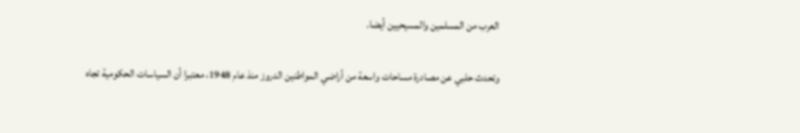العرب من المسلمين والمسيحيين أيضا.

وتحدث حلبي عن مصادرة مساحات واسعة من أراضي المواطنين الدروز منذ عام 1948، معتبرا أن السياسات الحكومية تجاه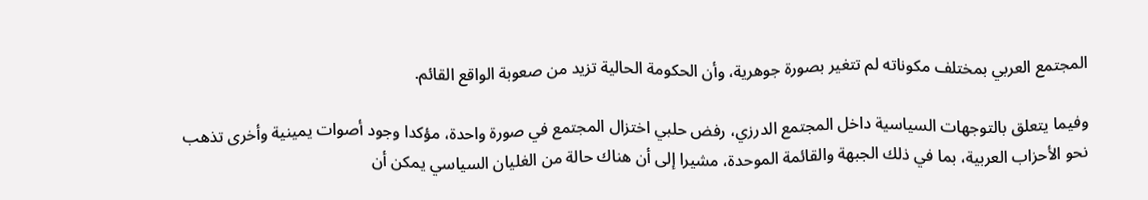المجتمع العربي بمختلف مكوناته لم تتغير بصورة جوهرية، وأن الحكومة الحالية تزيد من صعوبة الواقع القائم.

وفيما يتعلق بالتوجهات السياسية داخل المجتمع الدرزي، رفض حلبي اختزال المجتمع في صورة واحدة، مؤكدا وجود أصوات يمينية وأخرى تذهب نحو الأحزاب العربية، بما في ذلك الجبهة والقائمة الموحدة، مشيرا إلى أن هناك حالة من الغليان السياسي يمكن أن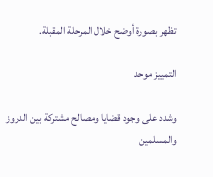تظهر بصورة أوضح خلال المرحلة المقبلة.

التمييز موحد

وشدد على وجود قضايا ومصالح مشتركة بين الدروز والمسلمين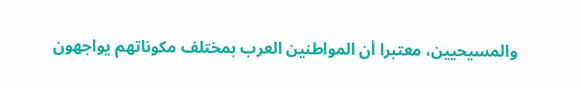والمسيحيين، معتبرا أن المواطنين العرب بمختلف مكوناتهم يواجهون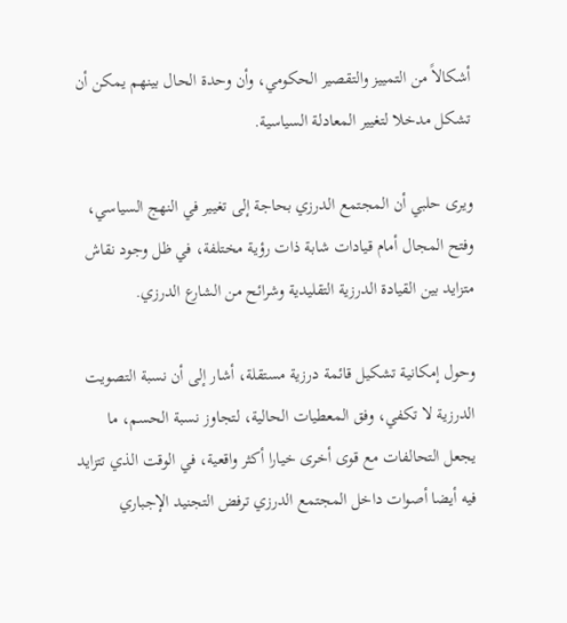أشكالاً من التمييز والتقصير الحكومي، وأن وحدة الحال بينهم يمكن أن تشكل مدخلا لتغيير المعادلة السياسية.

ويرى حلبي أن المجتمع الدرزي بحاجة إلى تغيير في النهج السياسي، وفتح المجال أمام قيادات شابة ذات رؤية مختلفة، في ظل وجود نقاش متزايد بين القيادة الدرزية التقليدية وشرائح من الشارع الدرزي.

وحول إمكانية تشكيل قائمة درزية مستقلة، أشار إلى أن نسبة التصويت الدرزية لا تكفي، وفق المعطيات الحالية، لتجاوز نسبة الحسم، ما يجعل التحالفات مع قوى أخرى خيارا أكثر واقعية، في الوقت الذي تتزايد فيه أيضا أصوات داخل المجتمع الدرزي ترفض التجنيد الإجباري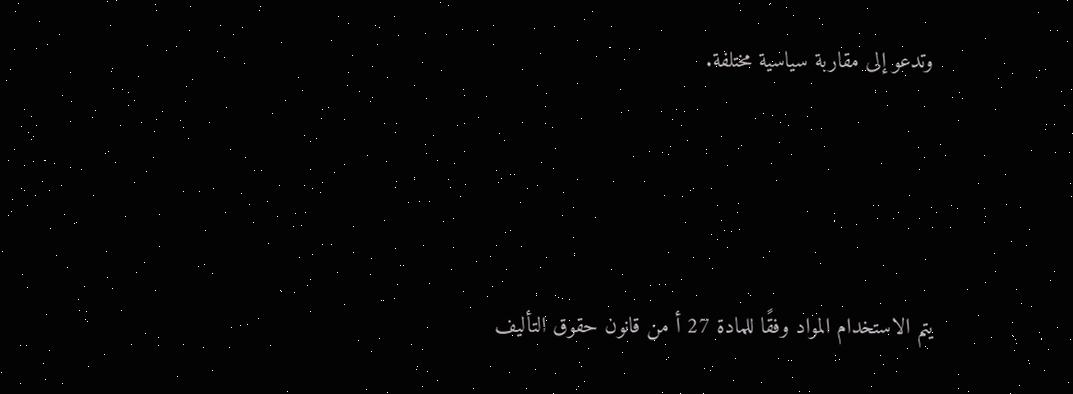وتدعو إلى مقاربة سياسية مختلفة.





يتم الاستخدام المواد وفقًا للمادة 27 أ من قانون حقوق التأليف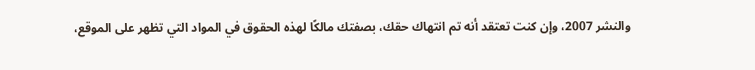والنشر 2007، وإن كنت تعتقد أنه تم انتهاك حقك، بصفتك مالكًا لهذه الحقوق في المواد التي تظهر على الموقع،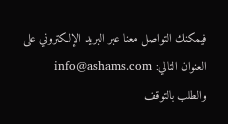فيمكنك التواصل معنا عبر البريد الإلكتروني على العنوان التالي: info@ashams.com والطلب بالتوقف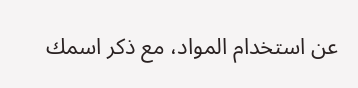عن استخدام المواد، مع ذكر اسمك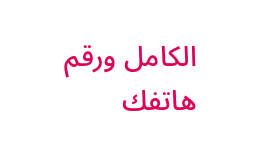الكامل ورقم هاتفك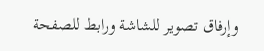وإرفاق تصوير للشاشة ورابط للصفحة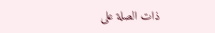ذات الصلة على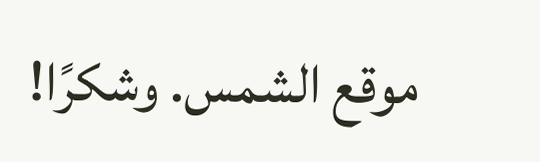موقع الشمس. وشكرًا!